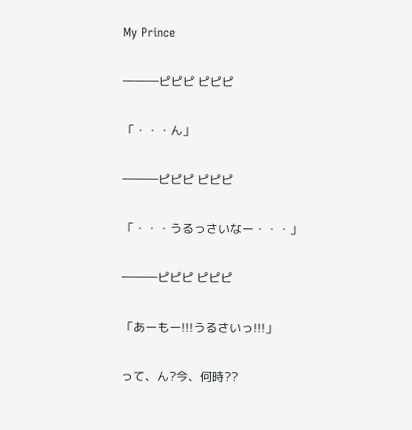My Prince

―――ピピピ ピピピ

「・・・ん」

―――ピピピ ピピピ

「・・・うるっさいなー・・・」

―――ピピピ ピピピ

「あーもー!!!うるさいっ!!!」

って、ん?今、何時??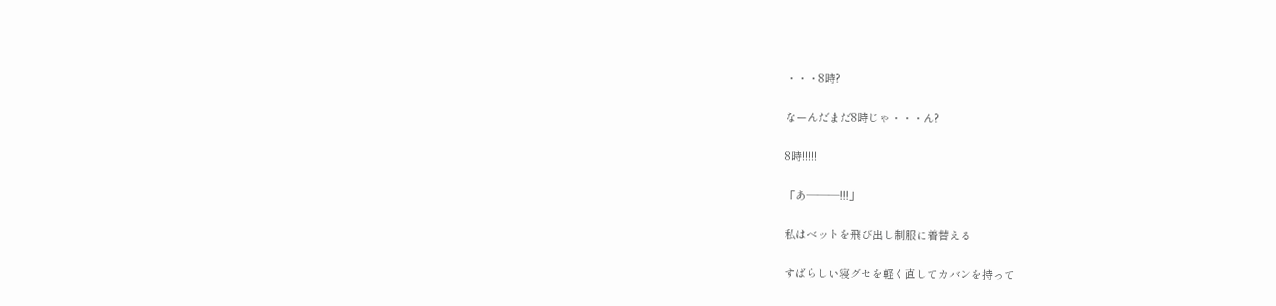・・・8時?

なーんだまだ8時じゃ・・・ん?

8時!!!!!

「あ―――!!!」

私はベットを飛び出し制服に着替える

すばらしい寝グセを軽く直してカバンを持って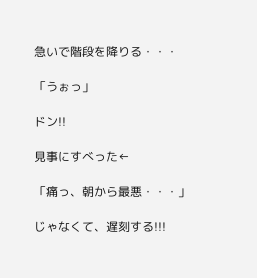急いで階段を降りる・・・

「うぉっ」

ドン!!

見事にすべった←

「痛っ、朝から最悪・・・」

じゃなくて、遅刻する!!!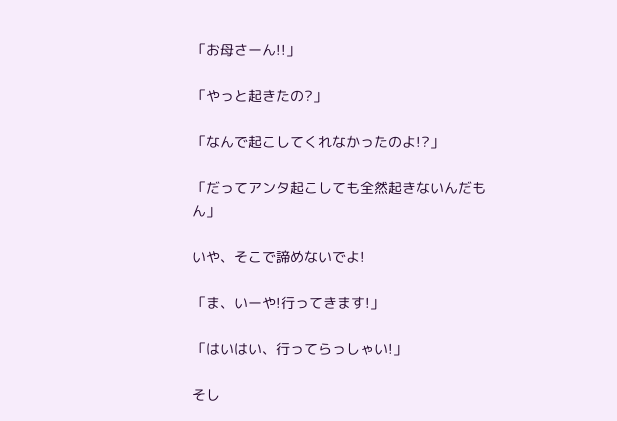「お母さーん!!」

「やっと起きたの?」

「なんで起こしてくれなかったのよ!?」

「だってアンタ起こしても全然起きないんだもん」

いや、そこで諦めないでよ!

「ま、いーや!行ってきます!」

「はいはい、行ってらっしゃい!」

そし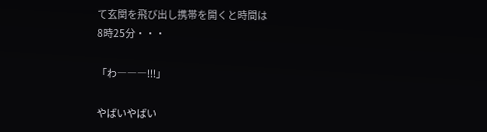て玄関を飛び出し携帯を開くと時間は
8時25分・・・

「わ―――!!!」

やばいやばい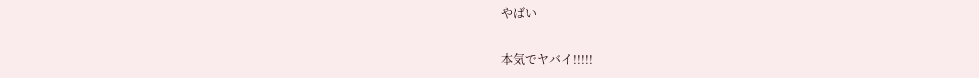やばい

本気でヤバイ!!!!!